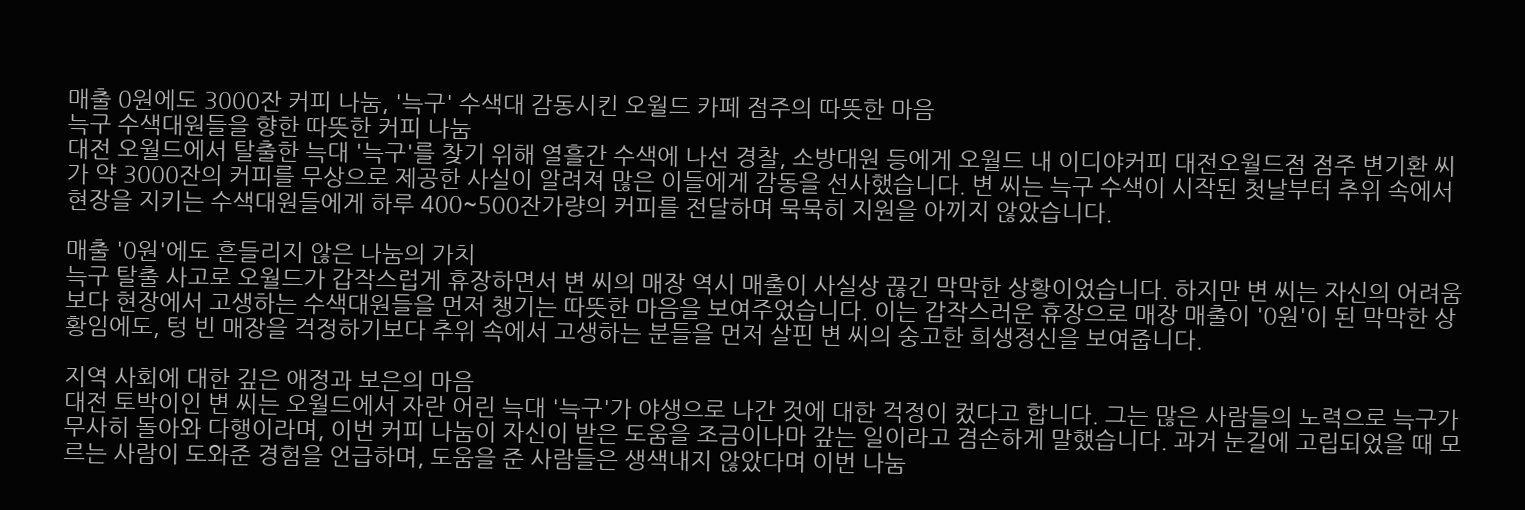매출 0원에도 3000잔 커피 나눔, '늑구' 수색대 감동시킨 오월드 카페 점주의 따뜻한 마음
늑구 수색대원들을 향한 따뜻한 커피 나눔
대전 오월드에서 탈출한 늑대 '늑구'를 찾기 위해 열흘간 수색에 나선 경찰, 소방대원 등에게 오월드 내 이디야커피 대전오월드점 점주 변기환 씨가 약 3000잔의 커피를 무상으로 제공한 사실이 알려져 많은 이들에게 감동을 선사했습니다. 변 씨는 늑구 수색이 시작된 첫날부터 추위 속에서 현장을 지키는 수색대원들에게 하루 400~500잔가량의 커피를 전달하며 묵묵히 지원을 아끼지 않았습니다.

매출 '0원'에도 흔들리지 않은 나눔의 가치
늑구 탈출 사고로 오월드가 갑작스럽게 휴장하면서 변 씨의 매장 역시 매출이 사실상 끊긴 막막한 상황이었습니다. 하지만 변 씨는 자신의 어려움보다 현장에서 고생하는 수색대원들을 먼저 챙기는 따뜻한 마음을 보여주었습니다. 이는 갑작스러운 휴장으로 매장 매출이 '0원'이 된 막막한 상황임에도, 텅 빈 매장을 걱정하기보다 추위 속에서 고생하는 분들을 먼저 살핀 변 씨의 숭고한 희생정신을 보여줍니다.

지역 사회에 대한 깊은 애정과 보은의 마음
대전 토박이인 변 씨는 오월드에서 자란 어린 늑대 '늑구'가 야생으로 나간 것에 대한 걱정이 컸다고 합니다. 그는 많은 사람들의 노력으로 늑구가 무사히 돌아와 다행이라며, 이번 커피 나눔이 자신이 받은 도움을 조금이나마 갚는 일이라고 겸손하게 말했습니다. 과거 눈길에 고립되었을 때 모르는 사람이 도와준 경험을 언급하며, 도움을 준 사람들은 생색내지 않았다며 이번 나눔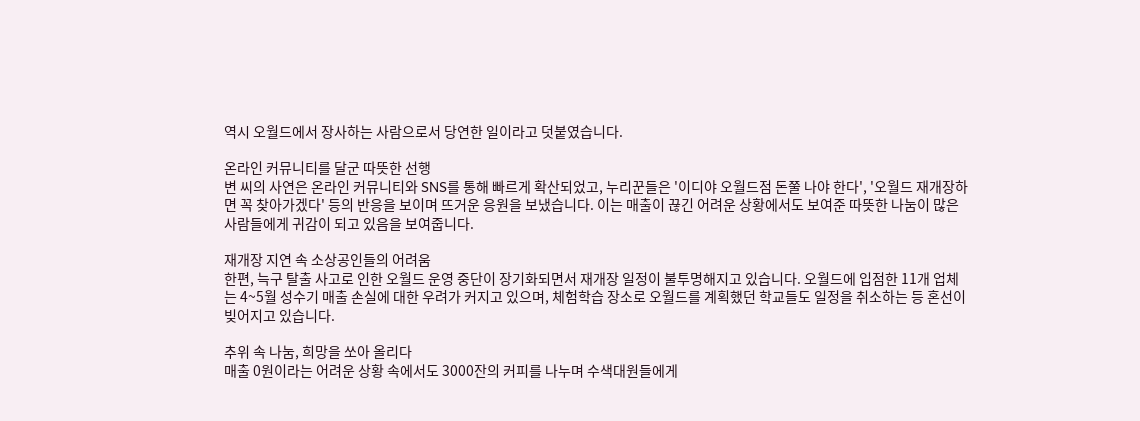역시 오월드에서 장사하는 사람으로서 당연한 일이라고 덧붙였습니다.

온라인 커뮤니티를 달군 따뜻한 선행
변 씨의 사연은 온라인 커뮤니티와 SNS를 통해 빠르게 확산되었고, 누리꾼들은 '이디야 오월드점 돈쭐 나야 한다', '오월드 재개장하면 꼭 찾아가겠다' 등의 반응을 보이며 뜨거운 응원을 보냈습니다. 이는 매출이 끊긴 어려운 상황에서도 보여준 따뜻한 나눔이 많은 사람들에게 귀감이 되고 있음을 보여줍니다.

재개장 지연 속 소상공인들의 어려움
한편, 늑구 탈출 사고로 인한 오월드 운영 중단이 장기화되면서 재개장 일정이 불투명해지고 있습니다. 오월드에 입점한 11개 업체는 4~5월 성수기 매출 손실에 대한 우려가 커지고 있으며, 체험학습 장소로 오월드를 계획했던 학교들도 일정을 취소하는 등 혼선이 빚어지고 있습니다.

추위 속 나눔, 희망을 쏘아 올리다
매출 0원이라는 어려운 상황 속에서도 3000잔의 커피를 나누며 수색대원들에게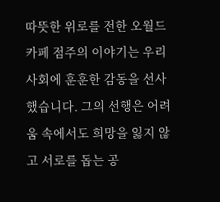따뜻한 위로를 전한 오월드 카페 점주의 이야기는 우리 사회에 훈훈한 감동을 선사했습니다. 그의 선행은 어려움 속에서도 희망을 잃지 않고 서로를 돕는 공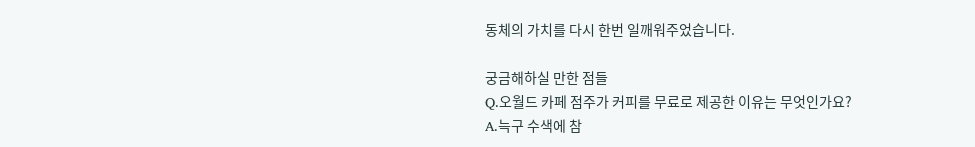동체의 가치를 다시 한번 일깨워주었습니다.

궁금해하실 만한 점들
Q.오월드 카페 점주가 커피를 무료로 제공한 이유는 무엇인가요?
A.늑구 수색에 참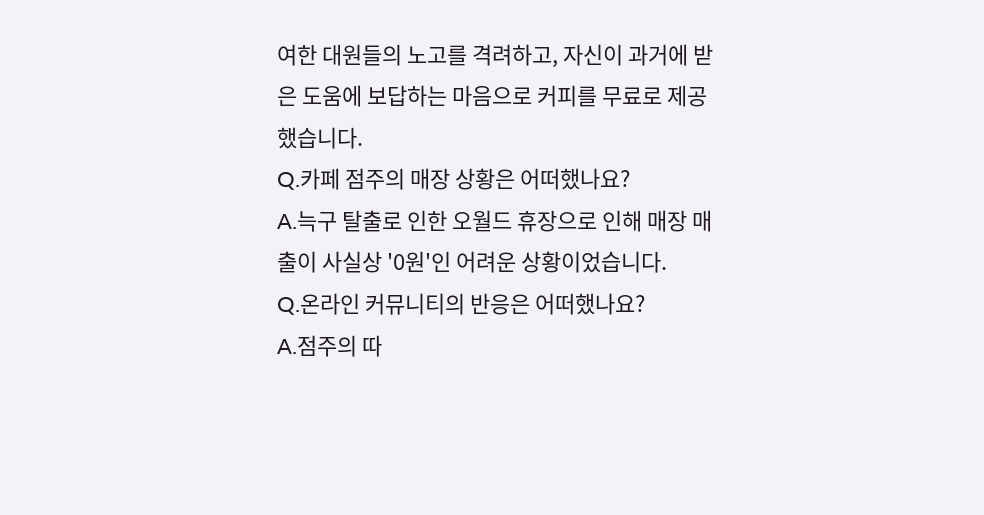여한 대원들의 노고를 격려하고, 자신이 과거에 받은 도움에 보답하는 마음으로 커피를 무료로 제공했습니다.
Q.카페 점주의 매장 상황은 어떠했나요?
A.늑구 탈출로 인한 오월드 휴장으로 인해 매장 매출이 사실상 '0원'인 어려운 상황이었습니다.
Q.온라인 커뮤니티의 반응은 어떠했나요?
A.점주의 따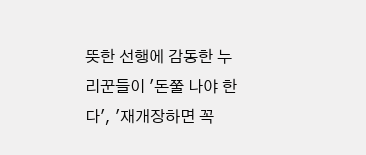뜻한 선행에 감동한 누리꾼들이 '돈쭐 나야 한다', '재개장하면 꼭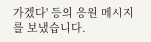가겠다' 등의 응원 메시지를 보냈습니다.